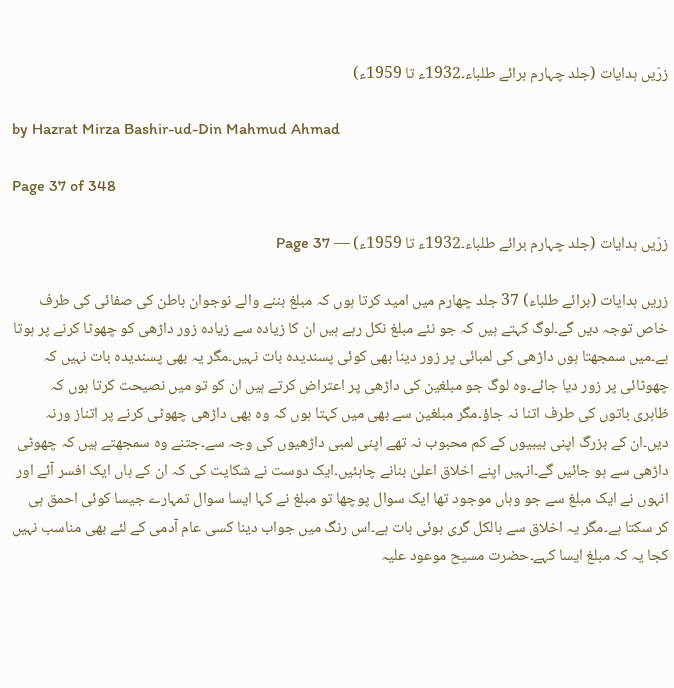زرّیں ہدایات (جلد چہارم برائے طلباء۔1932ء تا 1959ء)

by Hazrat Mirza Bashir-ud-Din Mahmud Ahmad

Page 37 of 348

زرّیں ہدایات (جلد چہارم برائے طلباء۔1932ء تا 1959ء) — Page 37

زریں ہدایات (برائے طلباء) 37 جلد چهارم میں امید کرتا ہوں کہ مبلغ بننے والے نوجوان باطن کی صفائی کی طرف خاص توجہ دیں گے۔لوگ کہتے ہیں کہ جو نئے مبلغ نکل رہے ہیں ان کا زیادہ سے زیادہ زور داڑھی کو چھوٹا کرنے پر ہوتا ہے۔میں سمجھتا ہوں داڑھی کی لمبائی پر زور دینا بھی کوئی پسندیدہ بات نہیں۔مگر یہ بھی پسندیدہ بات نہیں کہ چھوٹائی پر زور دیا جائے۔وہ لوگ جو مبلغین کی داڑھی پر اعتراض کرتے ہیں ان کو تو میں نصیحت کرتا ہوں کہ ظاہری باتوں کی طرف اتنا نہ جاؤ۔مگر مبلغین سے بھی میں کہتا ہوں کہ وہ بھی داڑھی چھوٹی کرنے پر اتناز ورنہ دیں۔ان کے بزرگ اپنی بیبیوں کے کم محبوب نہ تھے اپنی لمبی داڑھیوں کی وجہ سے۔جتنے وہ سمجھتے ہیں کہ چھوٹی داڑھی سے ہو جائیں گے۔انہیں اپنے اخلاق اعلیٰ بنانے چاہئیں۔ایک دوست نے شکایت کی کہ ان کے ہاں ایک افسر آئے اور انہوں نے ایک مبلغ سے جو وہاں موجود تھا ایک سوال پوچھا تو مبلغ نے کہا ایسا سوال تمہارے جیسا کوئی احمق ہی کر سکتا ہے۔مگر یہ اخلاق سے بالکل گری ہوئی بات ہے۔اس رنگ میں جواب دینا کسی عام آدمی کے لئے بھی مناسب نہیں کجا یہ کہ مبلغ ایسا کہے۔حضرت مسیح موعود علیہ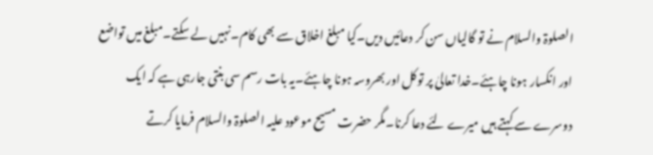الصلوۃ والسلام نے تو گالیاں سن کر دعائیں دیں۔کیا مبلغ اخلاق سے بھی کام۔نہیں لے سکتے۔مبلغ میں تواضع اور انکسار ہونا چاہئے۔خدا تعالیٰ پر توکل اور بھروسہ ہونا چاہئے۔یہ بات رسم سی بنتی جارہی ہے کہ ایک دوسرے سے کہتے ہیں میرے لئے دعا کرنا۔مگر حضرت مسیح موعود علیہ الصلوۃ والسلام فرمایا کرتے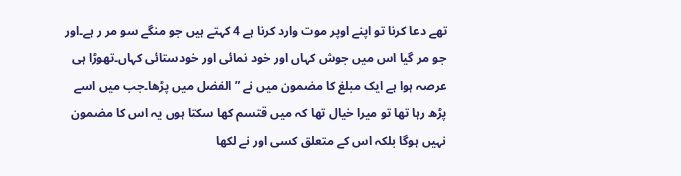تھے دعا کرنا تو اپنے اوپر موت وارد کرنا ہے 4 کہتے ہیں جو منگے سو مر ر ہے۔اور جو مر گیا اس میں جوش کہاں اور خود نمائی اور خودستائی کہاں۔تھوڑا ہی عرصہ ہوا ہے ایک مبلغ کا مضمون میں نے ”الفضل میں پڑھا۔جب میں اسے پڑھ رہا تھا تو میرا خیال تھا کہ میں قتسم کھا سکتا ہوں یہ اس کا مضمون نہیں ہوگا بلکہ اس کے متعلق کسی اور نے لکھا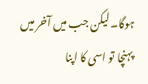ہوگا۔لیکن جب میں آخر میں پہنچا تو اسی کا اپنا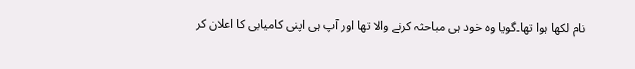نام لکھا ہوا تھا۔گویا وہ خود ہی مباحثہ کرنے والا تھا اور آپ ہی اپنی کامیابی کا اعلان کر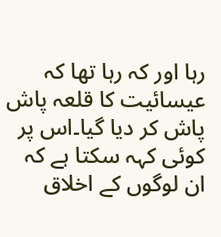رہا اور کہ رہا تھا کہ عیسائیت کا قلعہ پاش پاش کر دیا گیا۔اس پر کوئی کہہ سکتا ہے کہ ان لوگوں کے اخلاق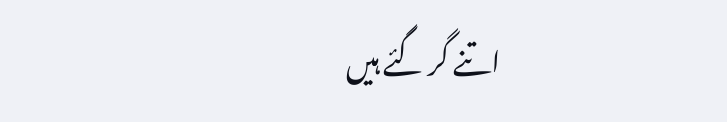اتنے گر گئے ہیں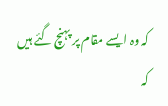کہ وہ ایسے مقام پر پہنچ گئے ہیں کہ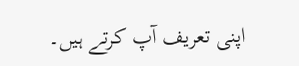اپنی تعریف آپ کرتے ہیں۔